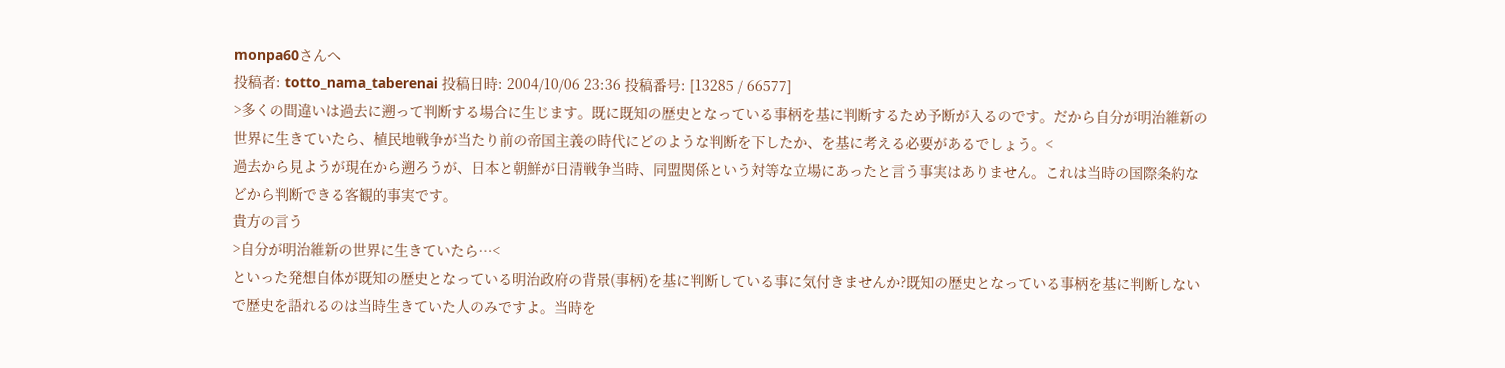monpa60さんへ
投稿者: totto_nama_taberenai 投稿日時: 2004/10/06 23:36 投稿番号: [13285 / 66577]
>多くの間違いは過去に遡って判断する場合に生じます。既に既知の歴史となっている事柄を基に判断するため予断が入るのです。だから自分が明治維新の世界に生きていたら、植民地戦争が当たり前の帝国主義の時代にどのような判断を下したか、を基に考える必要があるでしょう。<
過去から見ようが現在から遡ろうが、日本と朝鮮が日清戦争当時、同盟関係という対等な立場にあったと言う事実はありません。これは当時の国際条約などから判断できる客観的事実です。
貴方の言う
>自分が明治維新の世界に生きていたら…<
といった発想自体が既知の歴史となっている明治政府の背景(事柄)を基に判断している事に気付きませんか?既知の歴史となっている事柄を基に判断しないで歴史を語れるのは当時生きていた人のみですよ。当時を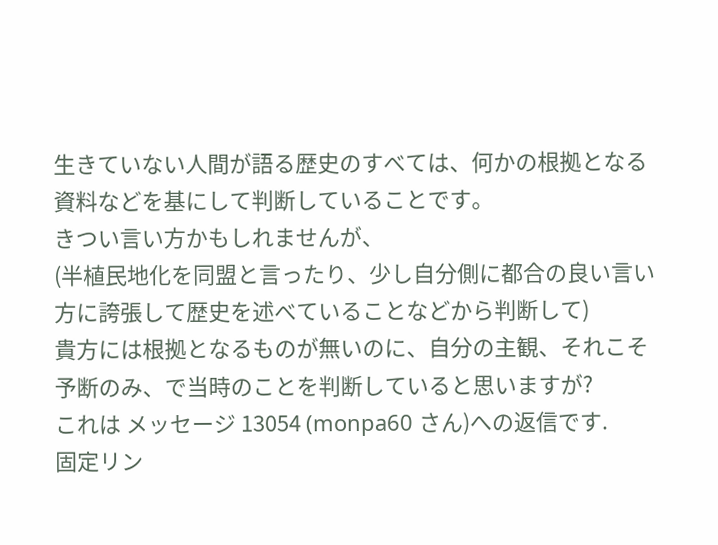生きていない人間が語る歴史のすべては、何かの根拠となる資料などを基にして判断していることです。
きつい言い方かもしれませんが、
(半植民地化を同盟と言ったり、少し自分側に都合の良い言い方に誇張して歴史を述べていることなどから判断して)
貴方には根拠となるものが無いのに、自分の主観、それこそ予断のみ、で当時のことを判断していると思いますが?
これは メッセージ 13054 (monpa60 さん)への返信です.
固定リン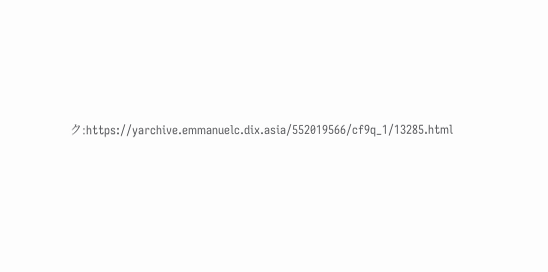ク:https://yarchive.emmanuelc.dix.asia/552019566/cf9q_1/13285.html